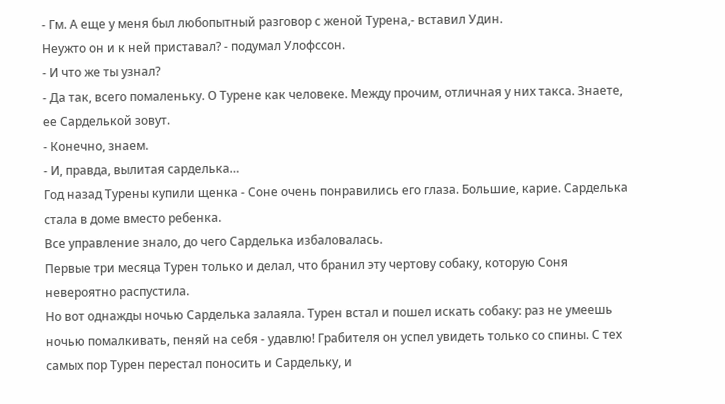- Гм. А еще у меня был любопытный разговор с женой Турена,- вставил Удин.
Неужто он и к ней приставал? - подумал Улофссон.
- И что же ты узнал?
- Да так, всего помаленьку. О Турене как человеке. Между прочим, отличная у них такса. Знаете, ее Сарделькой зовут.
- Конечно, знаем.
- И, правда, вылитая сарделька…
Год назад Турены купили щенка - Соне очень понравились его глаза. Большие, карие. Сарделька стала в доме вместо ребенка.
Все управление знало, до чего Сарделька избаловалась.
Первые три месяца Турен только и делал, что бранил эту чертову собаку, которую Соня невероятно распустила.
Но вот однажды ночью Сарделька залаяла. Турен встал и пошел искать собаку: раз не умеешь ночью помалкивать, пеняй на себя - удавлю! Грабителя он успел увидеть только со спины. С тех самых пор Турен перестал поносить и Сардельку, и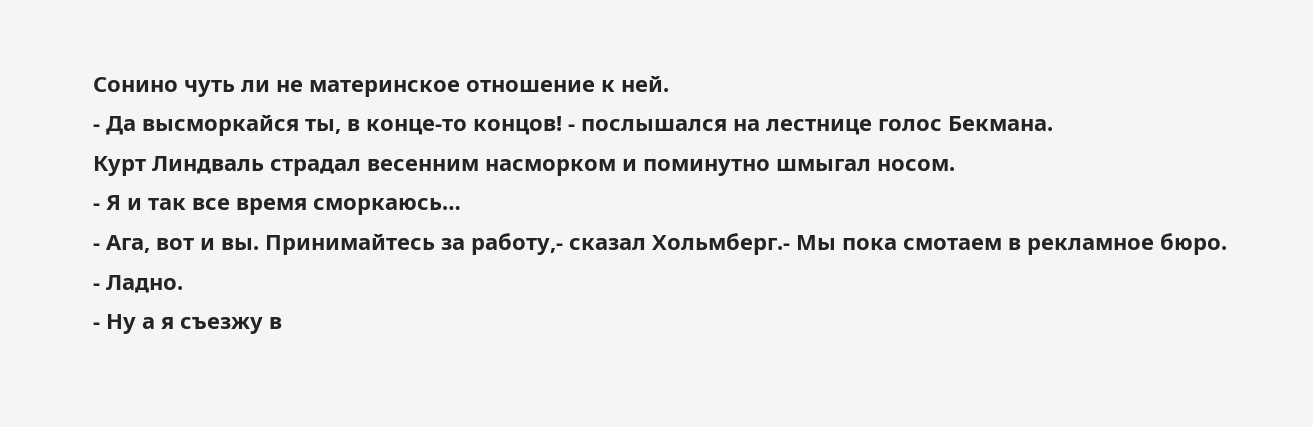Сонино чуть ли не материнское отношение к ней.
- Да высморкайся ты, в конце-то концов! - послышался на лестнице голос Бекмана.
Курт Линдваль страдал весенним насморком и поминутно шмыгал носом.
- Я и так все время сморкаюсь…
- Ага, вот и вы. Принимайтесь за работу,- сказал Хольмберг.- Мы пока смотаем в рекламное бюро.
- Ладно.
- Ну а я съезжу в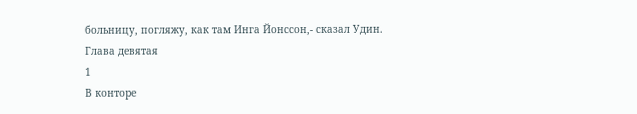больницу, погляжу, как там Инга Йонссон,- сказал Удин.
Глава девятая
1
В конторе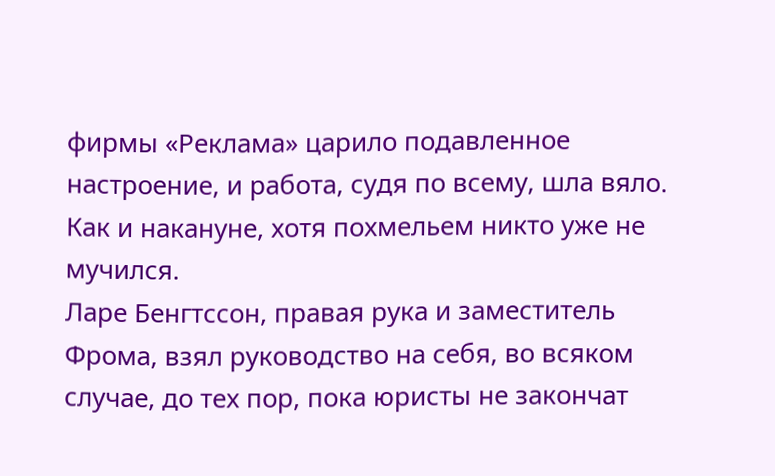фирмы «Реклама» царило подавленное настроение, и работа, судя по всему, шла вяло.
Как и накануне, хотя похмельем никто уже не мучился.
Ларе Бенгтссон, правая рука и заместитель Фрома, взял руководство на себя, во всяком случае, до тех пор, пока юристы не закончат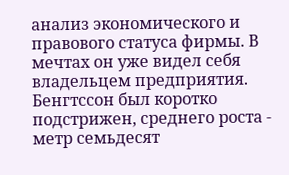анализ экономического и правового статуса фирмы. В мечтах он уже видел себя владельцем предприятия.
Бенгтссон был коротко подстрижен, среднего роста - метр семьдесят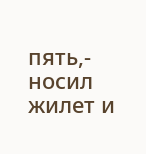пять,- носил жилет и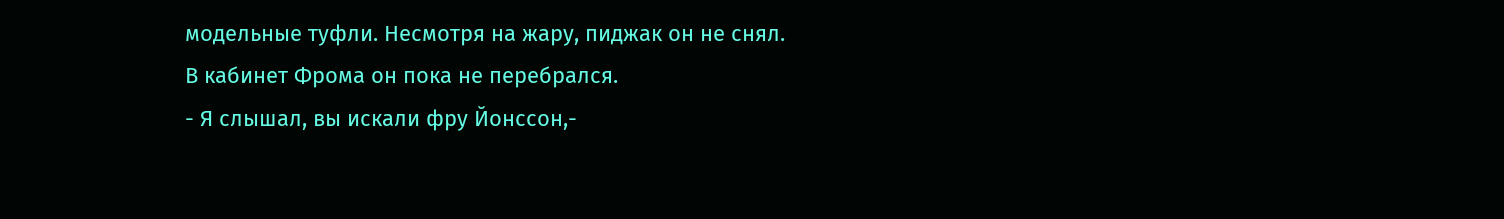модельные туфли. Несмотря на жару, пиджак он не снял.
В кабинет Фрома он пока не перебрался.
- Я слышал, вы искали фру Йонссон,-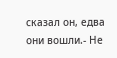сказал он, едва они вошли.- Не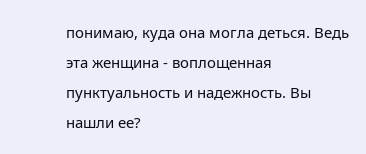понимаю, куда она могла деться. Ведь эта женщина - воплощенная пунктуальность и надежность. Вы нашли ее?